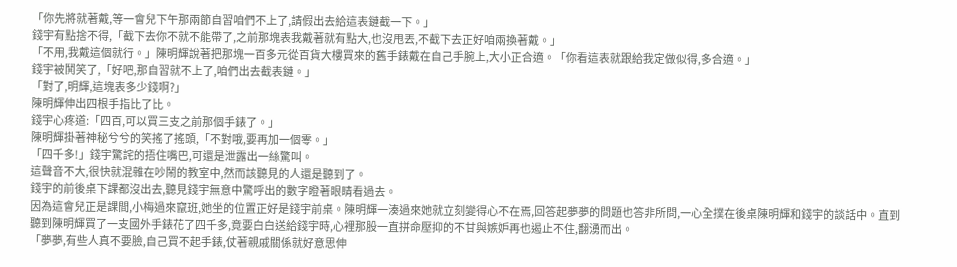「你先將就著戴,等一會兒下午那兩節自習咱們不上了,請假出去給這表鏈截一下。」
錢宇有點捨不得,「截下去你不就不能帶了,之前那塊表我戴著就有點大,也沒甩丟,不截下去正好咱兩換著戴。」
「不用,我戴這個就行。」陳明輝說著把那塊一百多元從百貨大樓買來的舊手錶戴在自己手腕上,大小正合適。「你看這表就跟給我定做似得,多合適。」
錢宇被鬨笑了,「好吧,那自習就不上了,咱們出去截表鏈。」
「對了,明輝,這塊表多少錢啊?」
陳明輝伸出四根手指比了比。
錢宇心疼道:「四百,可以買三支之前那個手錶了。」
陳明輝掛著神秘兮兮的笑搖了搖頭,「不對哦,要再加一個零。」
「四千多!」錢宇驚詫的捂住嘴巴,可還是泄露出一絲驚叫。
這聲音不大,很快就混雜在吵鬧的教室中,然而該聽見的人還是聽到了。
錢宇的前後桌下課都沒出去,聽見錢宇無意中驚呼出的數字瞪著眼睛看過去。
因為這會兒正是課間,小梅過來竄班,她坐的位置正好是錢宇前桌。陳明輝一湊過來她就立刻變得心不在焉,回答起夢夢的問題也答非所問,一心全撲在後桌陳明輝和錢宇的談話中。直到聽到陳明輝買了一支國外手錶花了四千多,竟要白白送給錢宇時,心裡那股一直拼命壓抑的不甘與嫉妒再也遏止不住,翻湧而出。
「夢夢,有些人真不要臉,自己買不起手錶,仗著親戚關係就好意思伸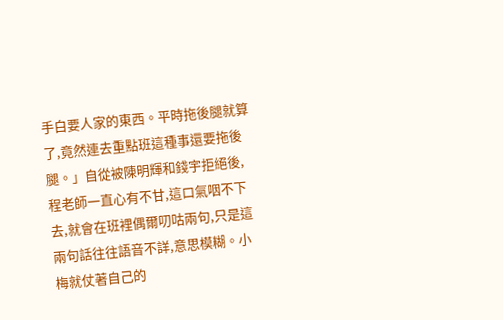手白要人家的東西。平時拖後腿就算了,竟然連去重點班這種事還要拖後腿。」自從被陳明輝和錢宇拒絕後,程老師一直心有不甘,這口氣咽不下去,就會在班裡偶爾叨咕兩句,只是這兩句話往往語音不詳,意思模糊。小梅就仗著自己的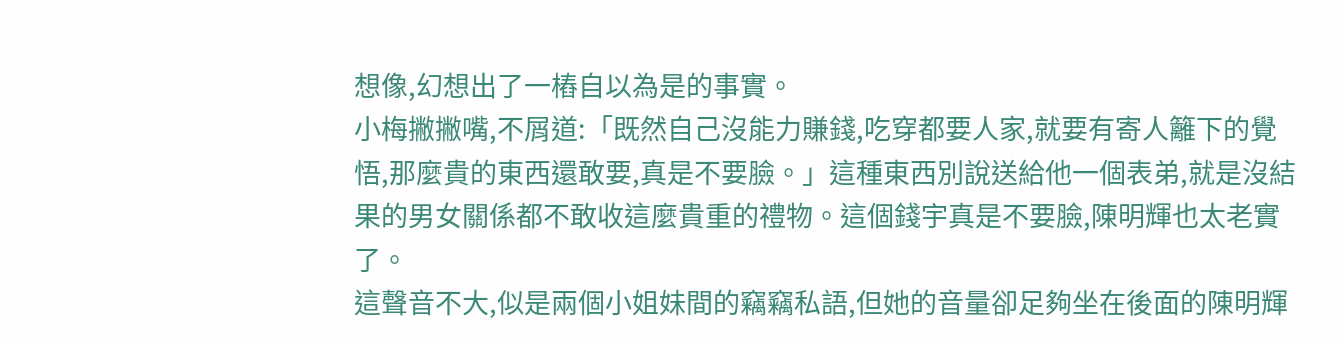想像,幻想出了一樁自以為是的事實。
小梅撇撇嘴,不屑道:「既然自己沒能力賺錢,吃穿都要人家,就要有寄人籬下的覺悟,那麼貴的東西還敢要,真是不要臉。」這種東西別說送給他一個表弟,就是沒結果的男女關係都不敢收這麼貴重的禮物。這個錢宇真是不要臉,陳明輝也太老實了。
這聲音不大,似是兩個小姐妹間的竊竊私語,但她的音量卻足夠坐在後面的陳明輝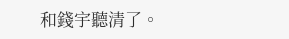和錢宇聽清了。